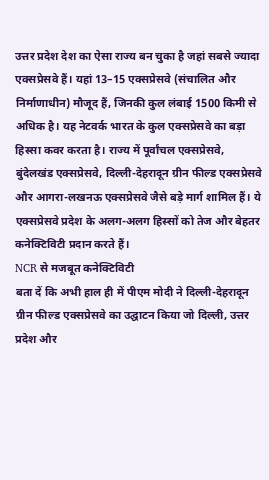उत्तर प्रदेश देश का ऐसा राज्य बन चुका है जहां सबसे ज्यादा एक्सप्रेसवे हैं। यहां 13–15 एक्सप्रेसवे (संचालित और निर्माणाधीन) मौजूद हैं, जिनकी कुल लंबाई 1500 किमी से अधिक है। यह नेटवर्क भारत के कुल एक्सप्रेसवे का बड़ा हिस्सा कवर करता है। राज्य में पूर्वांचल एक्सप्रेसवे, बुंदेलखंड एक्सप्रेसवे, दिल्ली-देहरादून ग्रीन फील्ड एक्सप्रेसवे और आगरा-लखनऊ एक्सप्रेसवे जैसे बड़े मार्ग शामिल हैं। ये एक्सप्रेसवे प्रदेश के अलग-अलग हिस्सों को तेज और बेहतर कनेक्टिविटी प्रदान करते हैं।
NCR से मजबूत कनेक्टिविटी
बता दें कि अभी हाल ही में पीएम मोदी ने दिल्ली-देहरादून ग्रीन फील्ड एक्सप्रेसवे का उद्घाटन किया जो दिल्ली, उत्तर प्रदेश और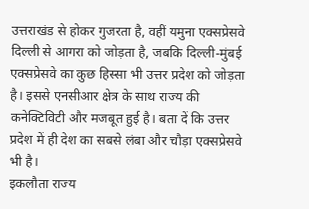उत्तराखंड से होकर गुजरता है, वहीं यमुना एक्सप्रेसवे दिल्ली से आगरा को जोड़ता है, जबकि दिल्ली-मुंबई एक्सप्रेसवे का कुछ हिस्सा भी उत्तर प्रदेश को जोड़ता है। इससे एनसीआर क्षेत्र के साथ राज्य की कनेक्टिविटी और मजबूत हुई है। बता दें कि उत्तर प्रदेश में ही देश का सबसे लंबा और चौड़ा एक्सप्रेसवे भी है।
इकलौता राज्य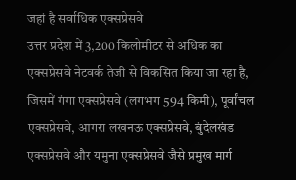जहां है सर्वाधिक एक्सप्रेसवे
उत्तर प्रदेश में 3,200 किलोमीटर से अधिक का एक्सप्रेसवे नेटवर्क तेजी से विकसित किया जा रहा है, जिसमें गंगा एक्सप्रेसवे (लगभग 594 किमी), पूर्वांचल एक्सप्रेसवे, आगरा लखनऊ एक्सप्रेसवे, बुंदेलखंड एक्सप्रेसवे और यमुना एक्सप्रेसवे जैसे प्रमुख मार्ग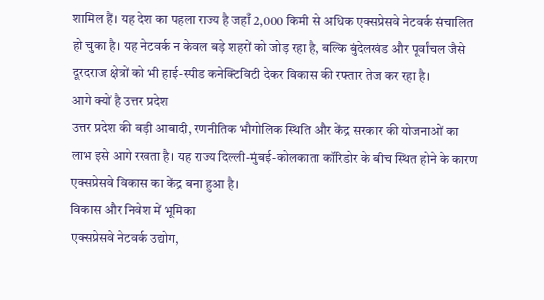शामिल हैं। यह देश का पहला राज्य है जहाँ 2,000 किमी से अधिक एक्सप्रेसवे नेटवर्क संचालित हो चुका है। यह नेटवर्क न केवल बड़े शहरों को जोड़ रहा है, बल्कि बुंदेलखंड और पूर्वांचल जैसे दूरदराज क्षेत्रों को भी हाई-स्पीड कनेक्टिविटी देकर विकास की रफ्तार तेज कर रहा है।
आगे क्यों है उत्तर प्रदेश
उत्तर प्रदेश की बड़ी आबादी, रणनीतिक भौगोलिक स्थिति और केंद्र सरकार की योजनाओं का लाभ इसे आगे रखता है। यह राज्य दिल्ली-मुंबई-कोलकाता कॉरिडोर के बीच स्थित होने के कारण एक्सप्रेसवे विकास का केंद्र बना हुआ है।
विकास और निवेश में भूमिका
एक्सप्रेसवे नेटवर्क उद्योग,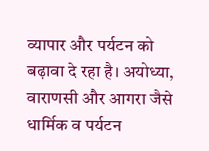व्यापार और पर्यटन को बढ़ावा दे रहा है। अयोध्या, वाराणसी और आगरा जैसे धार्मिक व पर्यटन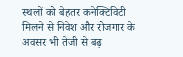स्थलों को बेहतर कनेक्टिविटी मिलने से निवेश और रोजगार के अवसर भी तेजी से बढ़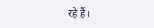रहे हैं।